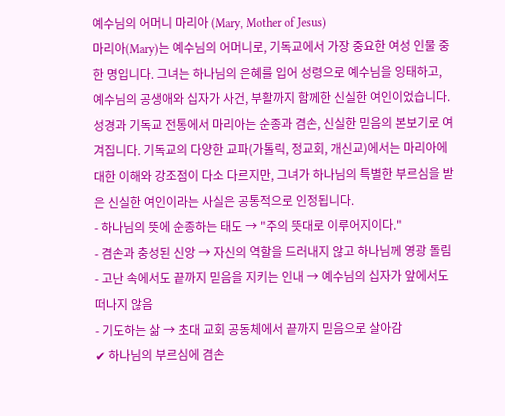예수님의 어머니 마리아 (Mary, Mother of Jesus)
마리아(Mary)는 예수님의 어머니로, 기독교에서 가장 중요한 여성 인물 중 한 명입니다. 그녀는 하나님의 은혜를 입어 성령으로 예수님을 잉태하고, 예수님의 공생애와 십자가 사건, 부활까지 함께한 신실한 여인이었습니다.
성경과 기독교 전통에서 마리아는 순종과 겸손, 신실한 믿음의 본보기로 여겨집니다. 기독교의 다양한 교파(가톨릭, 정교회, 개신교)에서는 마리아에 대한 이해와 강조점이 다소 다르지만, 그녀가 하나님의 특별한 부르심을 받은 신실한 여인이라는 사실은 공통적으로 인정됩니다.
- 하나님의 뜻에 순종하는 태도 → "주의 뜻대로 이루어지이다."
- 겸손과 충성된 신앙 → 자신의 역할을 드러내지 않고 하나님께 영광 돌림
- 고난 속에서도 끝까지 믿음을 지키는 인내 → 예수님의 십자가 앞에서도 떠나지 않음
- 기도하는 삶 → 초대 교회 공동체에서 끝까지 믿음으로 살아감
✔ 하나님의 부르심에 겸손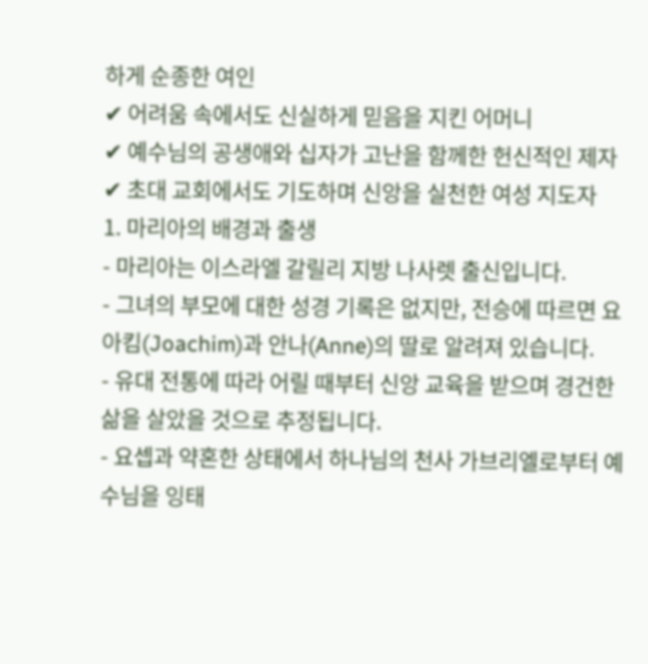하게 순종한 여인
✔ 어려움 속에서도 신실하게 믿음을 지킨 어머니
✔ 예수님의 공생애와 십자가 고난을 함께한 헌신적인 제자
✔ 초대 교회에서도 기도하며 신앙을 실천한 여성 지도자
1. 마리아의 배경과 출생
- 마리아는 이스라엘 갈릴리 지방 나사렛 출신입니다.
- 그녀의 부모에 대한 성경 기록은 없지만, 전승에 따르면 요아킴(Joachim)과 안나(Anne)의 딸로 알려져 있습니다.
- 유대 전통에 따라 어릴 때부터 신앙 교육을 받으며 경건한 삶을 살았을 것으로 추정됩니다.
- 요셉과 약혼한 상태에서 하나님의 천사 가브리엘로부터 예수님을 잉태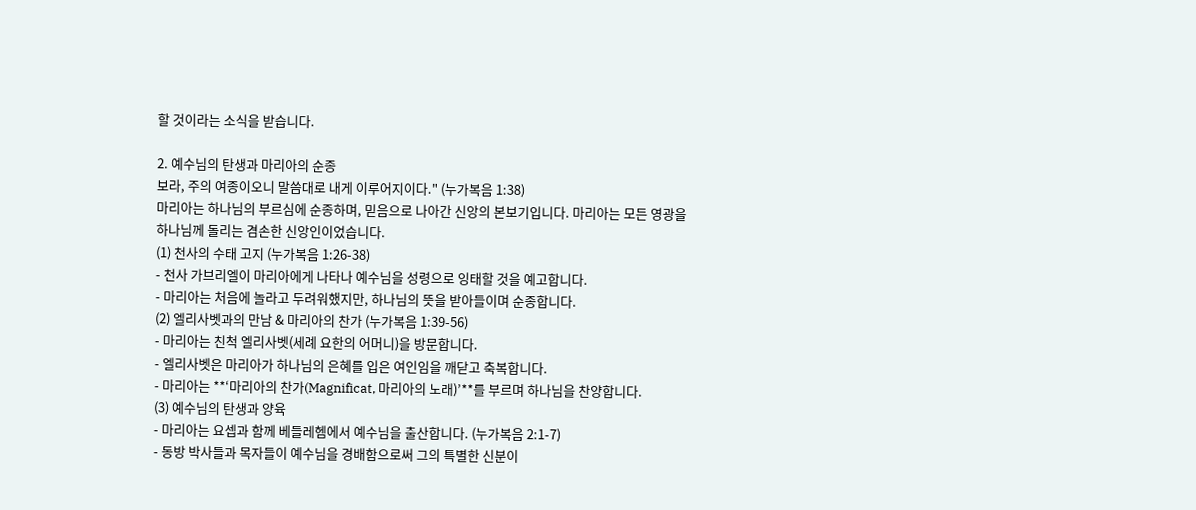할 것이라는 소식을 받습니다.

2. 예수님의 탄생과 마리아의 순종
보라, 주의 여종이오니 말씀대로 내게 이루어지이다." (누가복음 1:38)
마리아는 하나님의 부르심에 순종하며, 믿음으로 나아간 신앙의 본보기입니다. 마리아는 모든 영광을 하나님께 돌리는 겸손한 신앙인이었습니다.
(1) 천사의 수태 고지 (누가복음 1:26-38)
- 천사 가브리엘이 마리아에게 나타나 예수님을 성령으로 잉태할 것을 예고합니다.
- 마리아는 처음에 놀라고 두려워했지만, 하나님의 뜻을 받아들이며 순종합니다.
(2) 엘리사벳과의 만남 & 마리아의 찬가 (누가복음 1:39-56)
- 마리아는 친척 엘리사벳(세례 요한의 어머니)을 방문합니다.
- 엘리사벳은 마리아가 하나님의 은혜를 입은 여인임을 깨닫고 축복합니다.
- 마리아는 **‘마리아의 찬가(Magnificat, 마리아의 노래)’**를 부르며 하나님을 찬양합니다.
(3) 예수님의 탄생과 양육
- 마리아는 요셉과 함께 베들레헴에서 예수님을 출산합니다. (누가복음 2:1-7)
- 동방 박사들과 목자들이 예수님을 경배함으로써 그의 특별한 신분이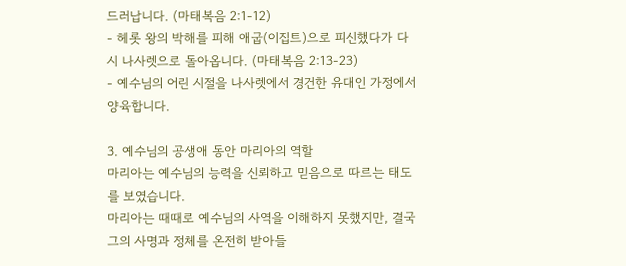드러납니다. (마태복음 2:1-12)
- 헤롯 왕의 박해를 피해 애굽(이집트)으로 피신했다가 다시 나사렛으로 돌아옵니다. (마태복음 2:13-23)
- 예수님의 어린 시절을 나사렛에서 경건한 유대인 가정에서 양육합니다.

3. 예수님의 공생애 동안 마리아의 역할
마리아는 예수님의 능력을 신뢰하고 믿음으로 따르는 태도를 보였습니다.
마리아는 때때로 예수님의 사역을 이해하지 못했지만, 결국 그의 사명과 정체를 온전히 받아들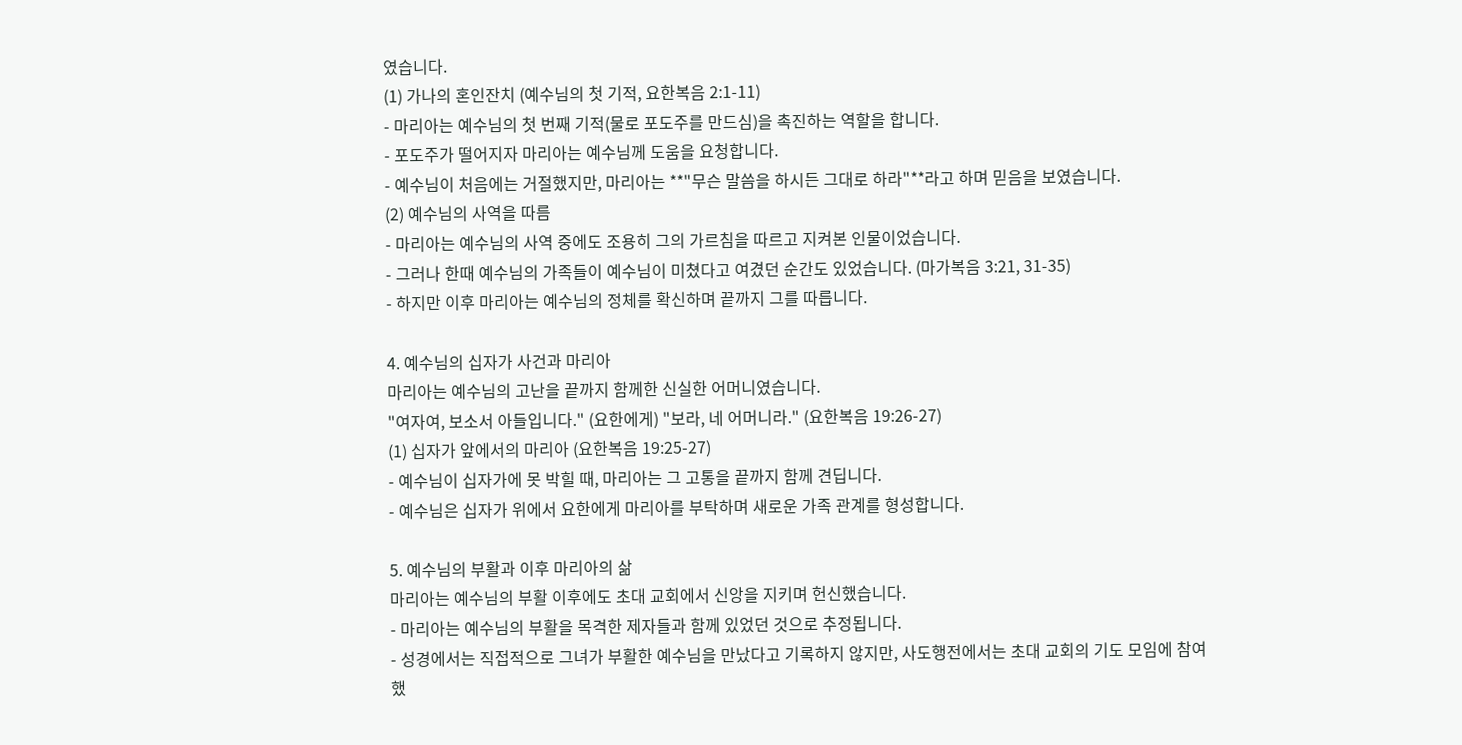였습니다.
(1) 가나의 혼인잔치 (예수님의 첫 기적, 요한복음 2:1-11)
- 마리아는 예수님의 첫 번째 기적(물로 포도주를 만드심)을 촉진하는 역할을 합니다.
- 포도주가 떨어지자 마리아는 예수님께 도움을 요청합니다.
- 예수님이 처음에는 거절했지만, 마리아는 **"무슨 말씀을 하시든 그대로 하라"**라고 하며 믿음을 보였습니다.
(2) 예수님의 사역을 따름
- 마리아는 예수님의 사역 중에도 조용히 그의 가르침을 따르고 지켜본 인물이었습니다.
- 그러나 한때 예수님의 가족들이 예수님이 미쳤다고 여겼던 순간도 있었습니다. (마가복음 3:21, 31-35)
- 하지만 이후 마리아는 예수님의 정체를 확신하며 끝까지 그를 따릅니다.

4. 예수님의 십자가 사건과 마리아
마리아는 예수님의 고난을 끝까지 함께한 신실한 어머니였습니다.
"여자여, 보소서 아들입니다." (요한에게) "보라, 네 어머니라." (요한복음 19:26-27)
(1) 십자가 앞에서의 마리아 (요한복음 19:25-27)
- 예수님이 십자가에 못 박힐 때, 마리아는 그 고통을 끝까지 함께 견딥니다.
- 예수님은 십자가 위에서 요한에게 마리아를 부탁하며 새로운 가족 관계를 형성합니다.

5. 예수님의 부활과 이후 마리아의 삶
마리아는 예수님의 부활 이후에도 초대 교회에서 신앙을 지키며 헌신했습니다.
- 마리아는 예수님의 부활을 목격한 제자들과 함께 있었던 것으로 추정됩니다.
- 성경에서는 직접적으로 그녀가 부활한 예수님을 만났다고 기록하지 않지만, 사도행전에서는 초대 교회의 기도 모임에 참여했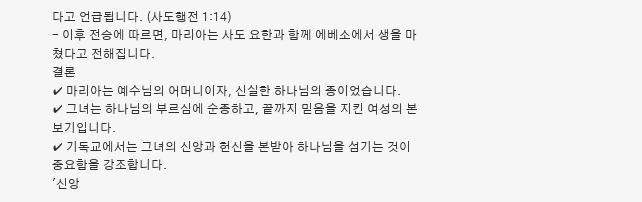다고 언급됩니다. (사도행전 1:14)
- 이후 전승에 따르면, 마리아는 사도 요한과 함께 에베소에서 생을 마쳤다고 전해집니다.
결론
✔ 마리아는 예수님의 어머니이자, 신실한 하나님의 종이었습니다.
✔ 그녀는 하나님의 부르심에 순종하고, 끝까지 믿음을 지킨 여성의 본보기입니다.
✔ 기독교에서는 그녀의 신앙과 헌신을 본받아 하나님을 섬기는 것이 중요함을 강조합니다.
'신앙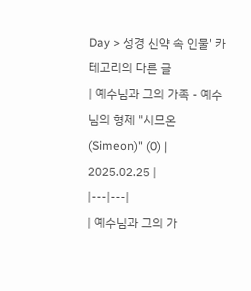Day > 성경 신약 속 인물' 카테고리의 다른 글
| 예수님과 그의 가족 - 예수님의 형제 "시므온 (Simeon)" (0) | 2025.02.25 |
|---|---|
| 예수님과 그의 가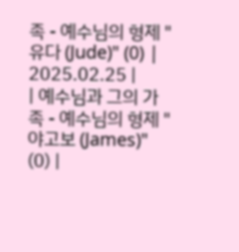족 - 예수님의 형제 "유다 (Jude)" (0) | 2025.02.25 |
| 예수님과 그의 가족 - 예수님의 형제 "야고보 (James)" (0) |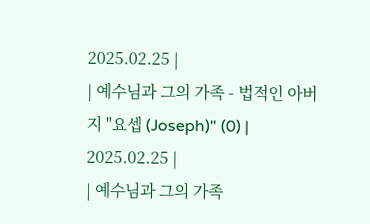2025.02.25 |
| 예수님과 그의 가족 - 법적인 아버지 "요셉 (Joseph)" (0) | 2025.02.25 |
| 예수님과 그의 가족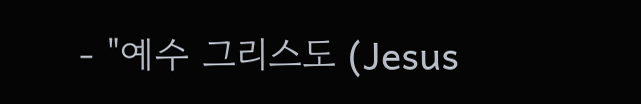- "예수 그리스도 (Jesus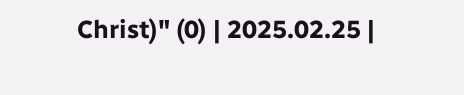Christ)" (0) | 2025.02.25 |